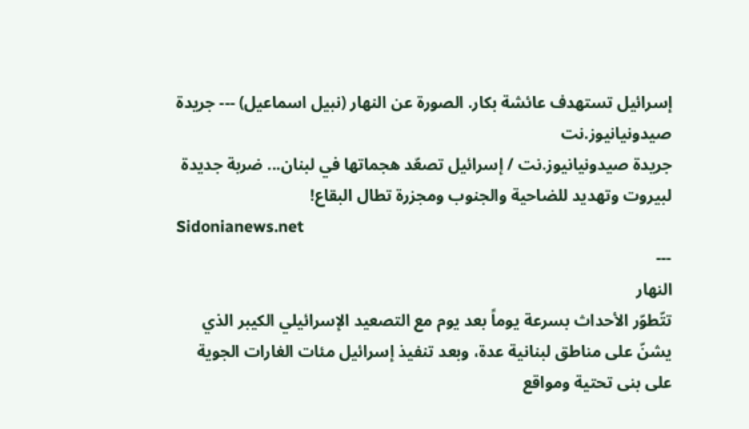إسرائيل تستهدف عائشة بكار. الصورة عن النهار (نبيل اسماعيل) --- جريدة صيدونيانيوز.نت
جريدة صيدونيانيوز.نت / إسرائيل تصعّد هجماتها في لبنان... ضربة جديدة لبيروت وتهديد للضاحية والجنوب ومجزرة تطال البقاع!
Sidonianews.net
---
النهار
تتّطوّر الأحداث بسرعة يوماً بعد يوم مع التصعيد الإسرائيلي الكيبر الذي يشنّ على مناطق لبنانية عدة، وبعد تنفيذ إسرائيل مئات الغارات الجوية على بنى تحتية ومواقع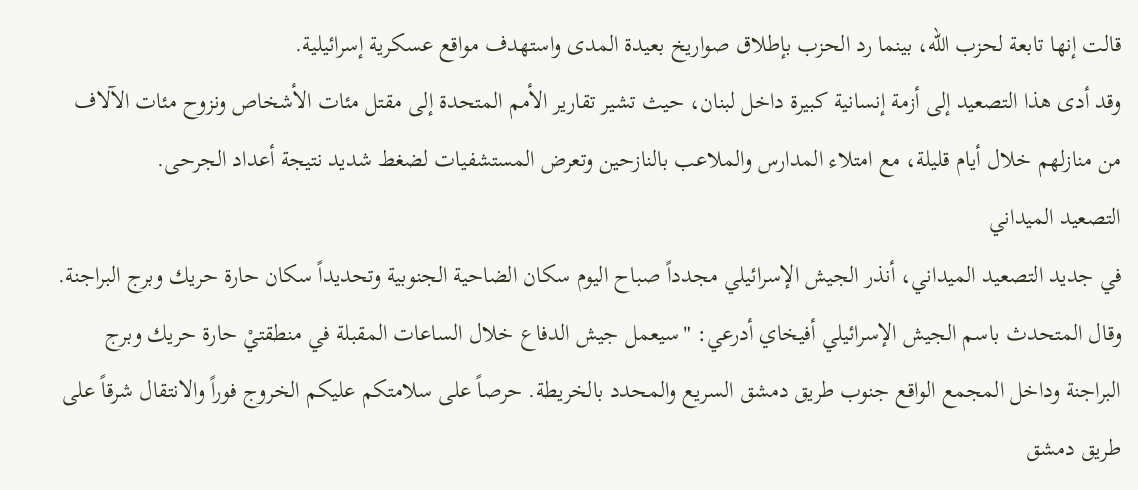قالت إنها تابعة لحزب الله، بينما رد الحزب بإطلاق صواريخ بعيدة المدى واستهدف مواقع عسكرية إسرائيلية.
وقد أدى هذا التصعيد إلى أزمة إنسانية كبيرة داخل لبنان، حيث تشير تقارير الأمم المتحدة إلى مقتل مئات الأشخاص ونزوح مئات الآلاف من منازلهم خلال أيام قليلة، مع امتلاء المدارس والملاعب بالنازحين وتعرض المستشفيات لضغط شديد نتيجة أعداد الجرحى.
التصعيد الميداني
في جديد التصعيد الميداني، أنذر الجيش الإسرائيلي مجدداً صباح اليوم سكان الضاحية الجنوبية وتحديداً سكان حارة حريك وبرج البراجنة.
وقال المتحدث باسم الجيش الإسرائيلي أفيخاي أدرعي: "سيعمل جيش الدفاع خلال الساعات المقبلة في منطقتيْ حارة حريك وبرج البراجنة وداخل المجمع الواقع جنوب طريق دمشق السريع والمحدد بالخريطة. حرصاً على سلامتكم عليكم الخروج فوراً والانتقال شرقاً على طريق دمشق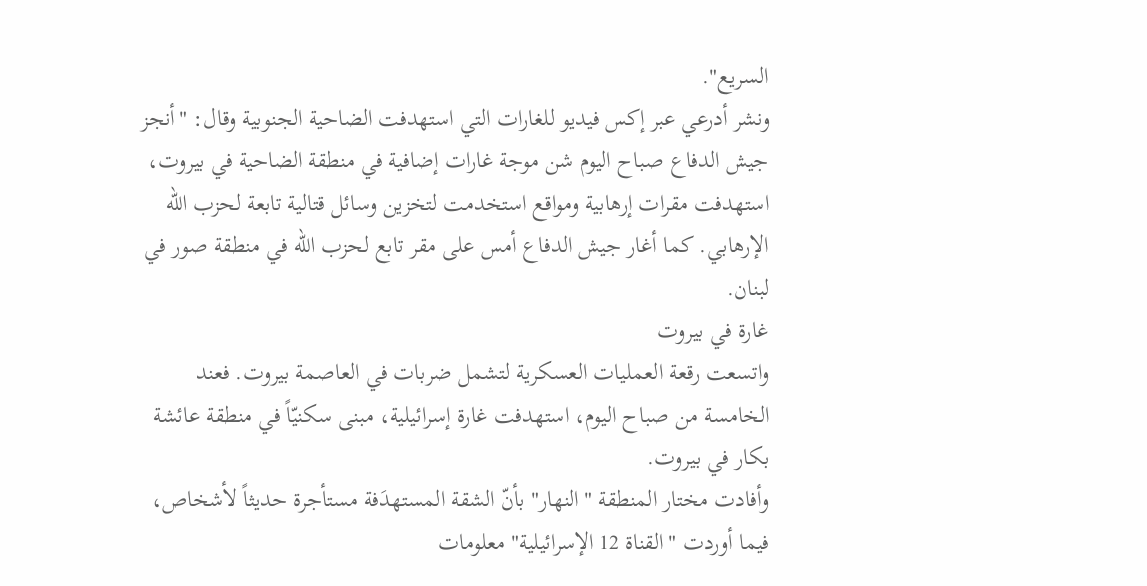السريع".
ونشر أدرعي عبر إكس فيديو للغارات التي استهدفت الضاحية الجنوبية وقال: "أنجز جيش الدفاع صباح اليوم شن موجة غارات إضافية في منطقة الضاحية في بيروت، استهدفت مقرات إرهابية ومواقع استخدمت لتخزين وسائل قتالية تابعة لحزب الله الإرهابي. كما أغار جيش الدفاع أمس على مقر تابع لحزب الله في منطقة صور في لبنان.
غارة في بيروت
واتسعت رقعة العمليات العسكرية لتشمل ضربات في العاصمة بيروت. فعند الخامسة من صباح اليوم، استهدفت غارة إسرائيلية، مبنى سكنيّاً في منطقة عائشة بكار في بيروت.
وأفادت مختار المنطقة "النهار" بأنّ الشقة المستهدَفة مستأجرة حديثاً لأشخاص، فيما أوردت "القناة 12 الإسرائيلية" معلومات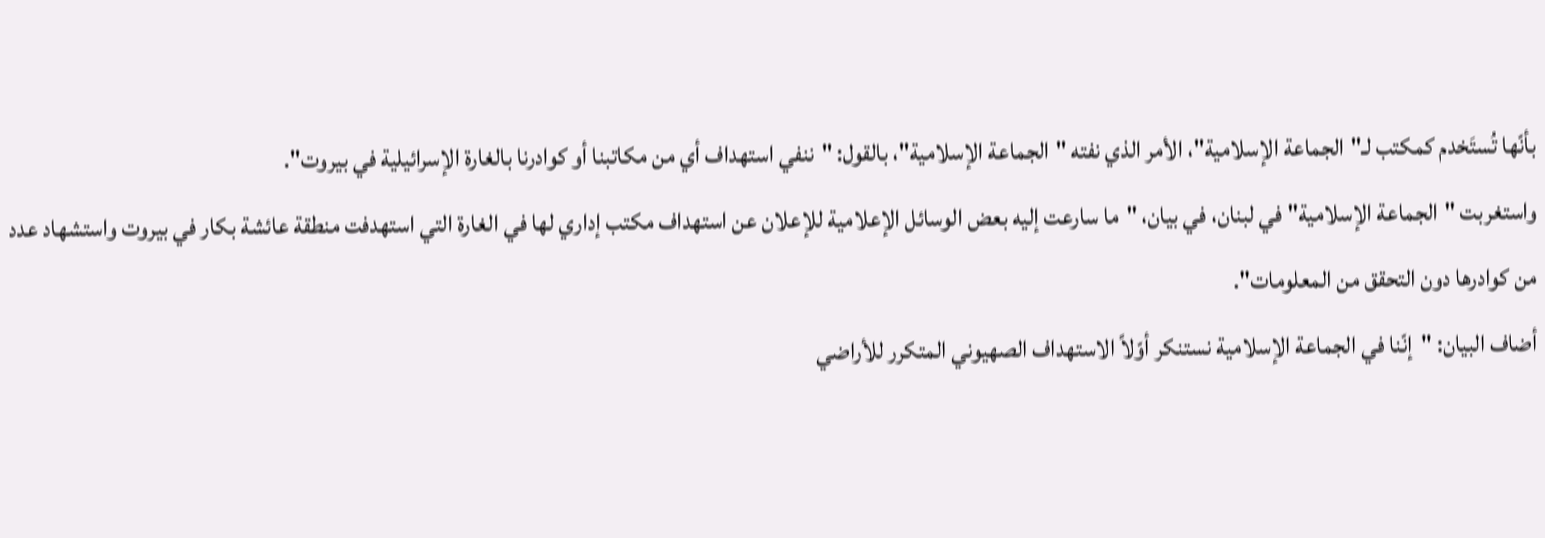بأنّها تُستَخدم كمكتب لـ"الجماعة الإسلامية"، الأمر الذي نفته "الجماعة الإسلامية"، بالقول: "ننفي استهداف أي من مكاتبنا أو كوادرنا بالغارة الإسرائيلية في بيروت".
واستغربت "الجماعة الإسلامية" في لبنان، في بيان، "ما سارعت إليه بعض الوسائل الإعلامية للإعلان عن استهداف مكتب إداري لها في الغارة التي استهدفت منطقة عائشة بكار في بيروت واستشهاد عدد من كوادرها دون التحقق من المعلومات".
أضاف البيان: "إنّنا في الجماعة الإسلامية نستنكر أوّلاً الاستهداف الصهيوني المتكرر للأراضي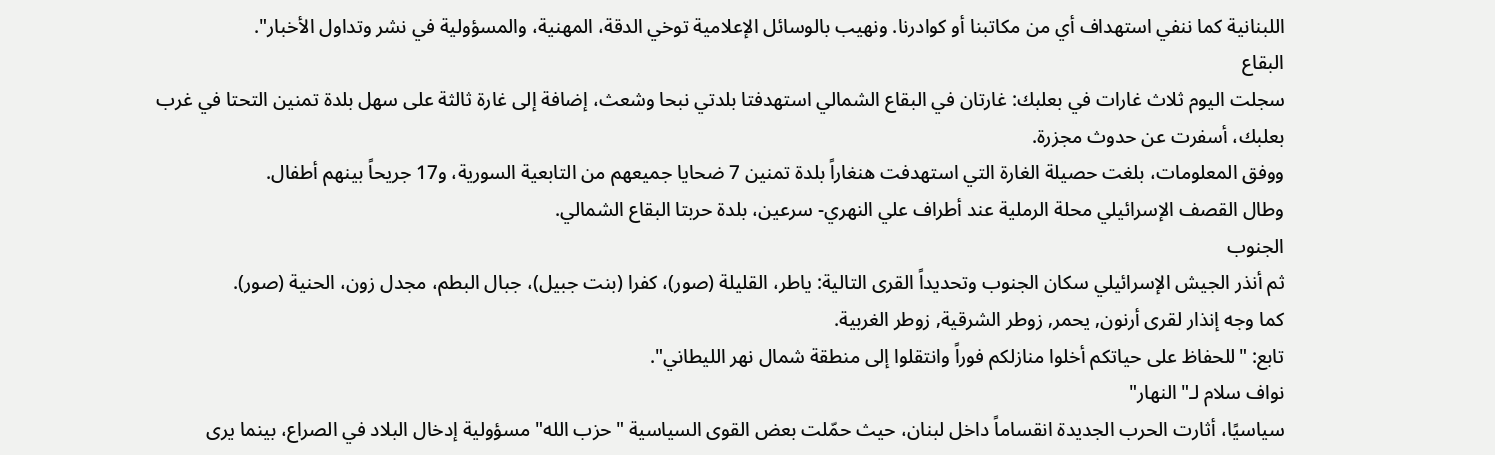اللبنانية كما ننفي استهداف أي من مكاتبنا أو كوادرنا. ونهيب بالوسائل الإعلامية توخي الدقة، المهنية، والمسؤولية في نشر وتداول الأخبار".
البقاع
سجلت اليوم ثلاث غارات في بعلبك: غارتان في البقاع الشمالي استهدفتا بلدتي نبحا وشعث، إضافة إلى غارة ثالثة على سهل بلدة تمنين التحتا في غرب بعلبك، أسفرت عن حدوث مجزرة.
ووفق المعلومات، بلغت حصيلة الغارة التي استهدفت هنغاراً بلدة تمنين 7 ضحايا جميعهم من التابعية السورية، و17 جريحاً بينهم أطفال.
وطال القصف الإسرائيلي محلة الرملية عند أطراف علي النهري- سرعين، بلدة حربتا البقاع الشمالي.
الجنوب
ثم أنذر الجيش الإسرائيلي سكان الجنوب وتحديداً القرى التالية: ياطر، القليلة (صور)، كفرا (بنت جبيل)، جبال البطم، مجدل زون، الحنية (صور).
كما وجه إنذار لقرى أرنون, يحمر, زوطر الشرقية, زوطر الغربية.
تابع: "للحفاظ على حياتكم أخلوا منازلكم فوراً وانتقلوا إلى منطقة شمال نهر الليطاني".
نواف سلام لـ"النهار"
سياسيًا، أثارت الحرب الجديدة انقساماً داخل لبنان، حيث حمّلت بعض القوى السياسية "حزب الله" مسؤولية إدخال البلاد في الصراع، بينما يرى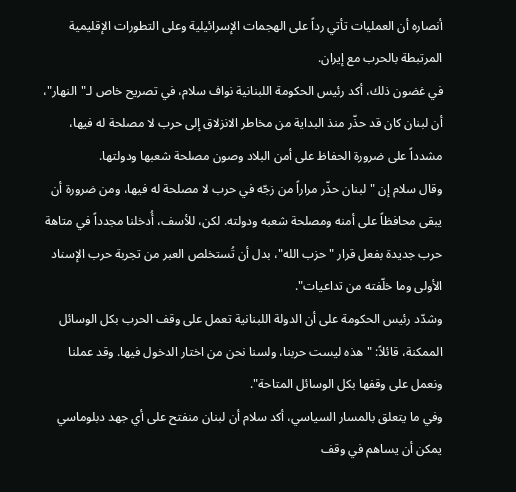أنصاره أن العمليات تأتي رداً على الهجمات الإسرائيلية وعلى التطورات الإقليمية المرتبطة بالحرب مع إيران.
في غضون ذلك، أكد رئيس الحكومة اللبنانية نواف سلام، في تصريح خاص لـ"النهار"، أن لبنان كان قد حذّر منذ البداية من مخاطر الانزلاق إلى حرب لا مصلحة له فيها، مشدداً على ضرورة الحفاظ على أمن البلاد وصون مصلحة شعبها ودولتها.
وقال سلام إن "لبنان حذّر مراراً من زجّه في حرب لا مصلحة له فيها، ومن ضرورة أن يبقى محافظاً على أمنه ومصلحة شعبه ودولته. لكن، للأسف، أُدخلنا مجدداً في متاهة حرب جديدة بفعل قرار "حزب الله"، بدل أن تُستخلص العبر من تجربة حرب الإسناد الأولى وما خلّفته من تداعيات".
وشدّد رئيس الحكومة على أن الدولة اللبنانية تعمل على وقف الحرب بكل الوسائل الممكنة، قائلاً: "هذه ليست حربنا، ولسنا نحن من اختار الدخول فيها. وقد عملنا ونعمل على وقفها بكل الوسائل المتاحة".
وفي ما يتعلق بالمسار السياسي، أكد سلام أن لبنان منفتح على أي جهد دبلوماسي يمكن أن يساهم في وقف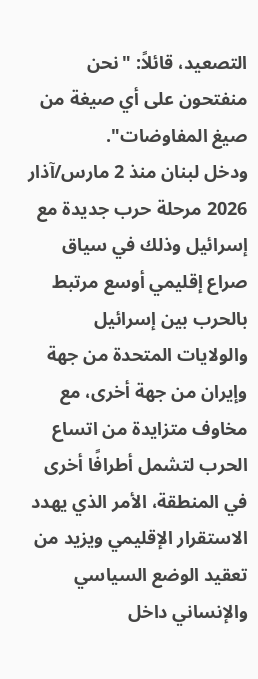التصعيد، قائلاً: "نحن منفتحون على أي صيغة من صيغ المفاوضات".
ودخل لبنان منذ 2 مارس/آذار 2026 مرحلة حرب جديدة مع إسرائيل وذلك في سياق صراع إقليمي أوسع مرتبط بالحرب بين إسرائيل والولايات المتحدة من جهة وإيران من جهة أخرى، مع مخاوف متزايدة من اتساع الحرب لتشمل أطرافًا أخرى في المنطقة، الأمر الذي يهدد الاستقرار الإقليمي ويزيد من تعقيد الوضع السياسي والإنساني داخل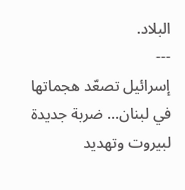البلاد.
---
إسرائيل تصعّد هجماتها في لبنان... ضربة جديدة لبيروت وتهديد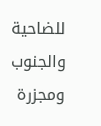للضاحية والجنوب ومجزرة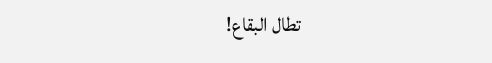تطال البقاع!